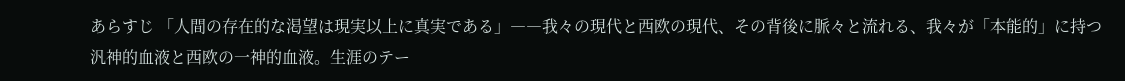あらすじ 「人間の存在的な渇望は現実以上に真実である」――我々の現代と西欧の現代、その背後に脈々と流れる、我々が「本能的」に持つ汎神的血液と西欧の一神的血液。生涯のテー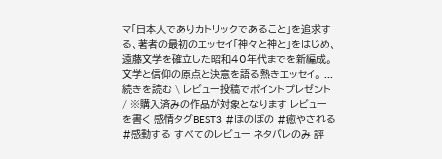マ「日本人でありカトリックであること」を追求する、著者の最初のエッセイ「神々と神と」をはじめ、遠藤文学を確立した昭和40年代までを新編成。文学と信仰の原点と決意を語る熱きエッセイ。 ...続きを読む \ レビュー投稿でポイントプレゼント / ※購入済みの作品が対象となります レビューを書く 感情タグBEST3 #ほのぼの #癒やされる #感動する すべてのレビュー ネタバレのみ 評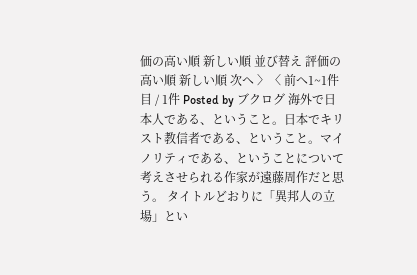価の高い順 新しい順 並び替え 評価の高い順 新しい順 次へ 〉〈 前へ1~1件目 / 1件 Posted by ブクログ 海外で日本人である、ということ。日本でキリスト教信者である、ということ。マイノリティである、ということについて考えさせられる作家が遠藤周作だと思う。 タイトルどおりに「異邦人の立場」とい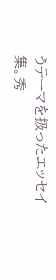うテーマを扱ったエッセイ集。秀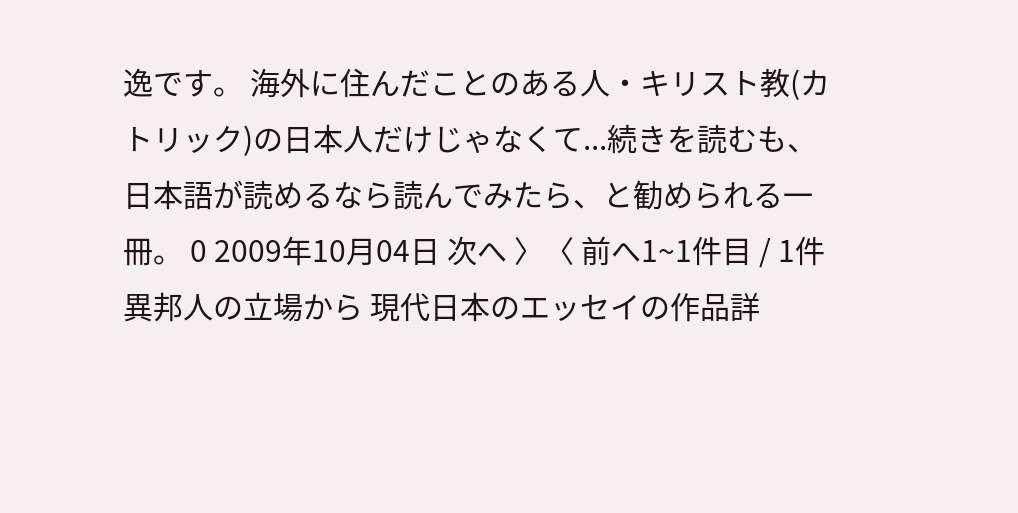逸です。 海外に住んだことのある人・キリスト教(カトリック)の日本人だけじゃなくて...続きを読むも、日本語が読めるなら読んでみたら、と勧められる一冊。 0 2009年10月04日 次へ 〉〈 前へ1~1件目 / 1件 異邦人の立場から 現代日本のエッセイの作品詳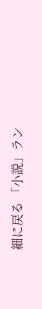細に戻る 「小説」ラン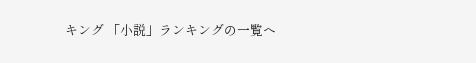キング 「小説」ランキングの一覧へ